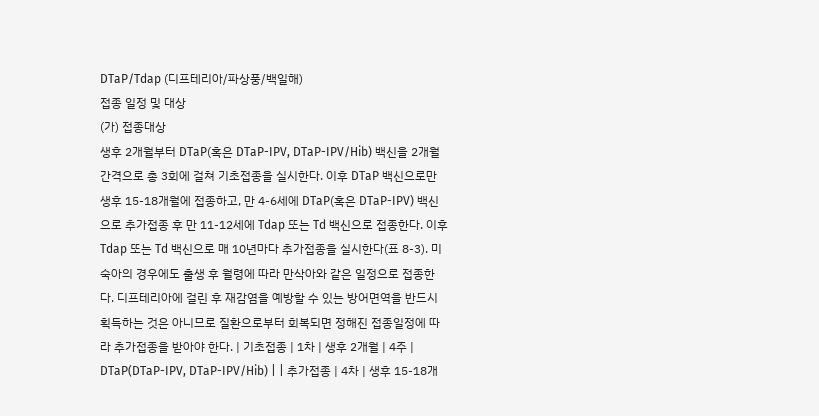DTaP/Tdap (디프테리아/파상풍/백일해)
접종 일정 및 대상
(가) 접종대상
생후 2개월부터 DTaP(혹은 DTaP-IPV, DTaP-IPV/Hib) 백신을 2개월 간격으로 총 3회에 걸쳐 기초접종을 실시한다. 이후 DTaP 백신으로만 생후 15-18개월에 접종하고, 만 4-6세에 DTaP(혹은 DTaP-IPV) 백신으로 추가접종 후 만 11-12세에 Tdap 또는 Td 백신으로 접종한다. 이후 Tdap 또는 Td 백신으로 매 10년마다 추가접종을 실시한다(표 8-3). 미숙아의 경우에도 출생 후 월령에 따라 만삭아와 같은 일정으로 접종한다. 디프테리아에 걸린 후 재감염을 예방할 수 있는 방어면역을 반드시 획득하는 것은 아니므로 질환으로부터 회복되면 정해진 접종일정에 따라 추가접종을 받아야 한다. | 기초접종 | 1차 | 생후 2개월 | 4주 | DTaP(DTaP-IPV, DTaP-IPV/Hib) | | 추가접종 | 4차 | 생후 15-18개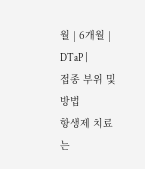월 | 6개월 | DTaP |
접종 부위 및 방법
항생제 치료는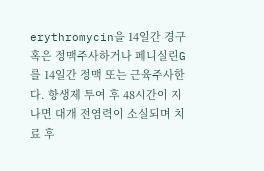erythromycin을 14일간 경구 혹은 정맥주사하거나 페니실린G를 14일간 정맥 또는 근육주사한다. 항생제 투여 후 48시간이 지나면 대개 전염력이 소실되며 치료 후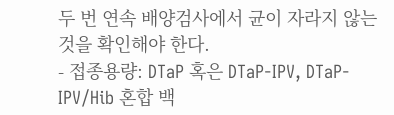두 번 연속 배양검사에서 균이 자라지 않는 것을 확인해야 한다.
- 접종용량: DTaP 혹은 DTaP-IPV, DTaP-IPV/Hib 혼합 백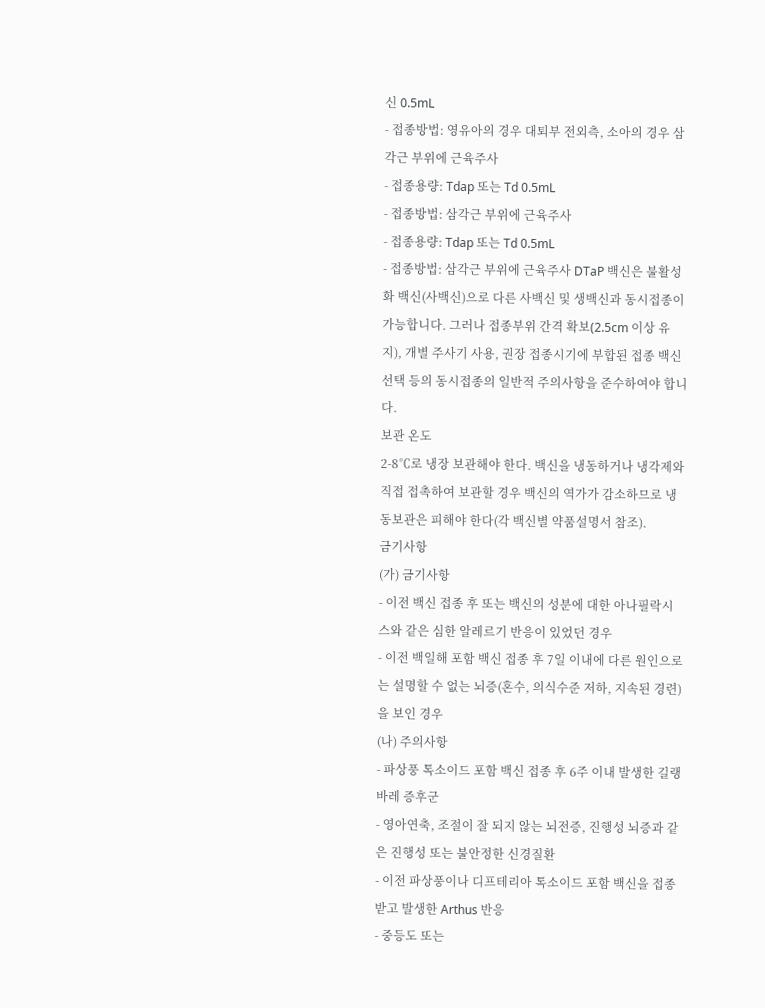신 0.5mL
- 접종방법: 영유아의 경우 대퇴부 전외측, 소아의 경우 삼각근 부위에 근육주사
- 접종용량: Tdap 또는 Td 0.5mL
- 접종방법: 삼각근 부위에 근육주사
- 접종용량: Tdap 또는 Td 0.5mL
- 접종방법: 삼각근 부위에 근육주사 DTaP 백신은 불활성화 백신(사백신)으로 다른 사백신 및 생백신과 동시접종이 가능합니다. 그러나 접종부위 간격 확보(2.5cm 이상 유지), 개별 주사기 사용, 권장 접종시기에 부합된 접종 백신 선택 등의 동시접종의 일반적 주의사항을 준수하여야 합니다.
보관 온도
2-8℃로 냉장 보관해야 한다. 백신을 냉동하거나 냉각제와 직접 접촉하여 보관할 경우 백신의 역가가 감소하므로 냉동보관은 피해야 한다(각 백신별 약품설명서 참조).
금기사항
(가) 금기사항
- 이전 백신 접종 후 또는 백신의 성분에 대한 아나필락시스와 같은 심한 알레르기 반응이 있었던 경우
- 이전 백일해 포함 백신 접종 후 7일 이내에 다른 원인으로는 설명할 수 없는 뇌증(혼수, 의식수준 저하, 지속된 경련)을 보인 경우
(나) 주의사항
- 파상풍 톡소이드 포함 백신 접종 후 6주 이내 발생한 길랭바레 증후군
- 영아연축, 조절이 잘 되지 않는 뇌전증, 진행성 뇌증과 같은 진행성 또는 불안정한 신경질환
- 이전 파상풍이나 디프테리아 톡소이드 포함 백신을 접종받고 발생한 Arthus 반응
- 중등도 또는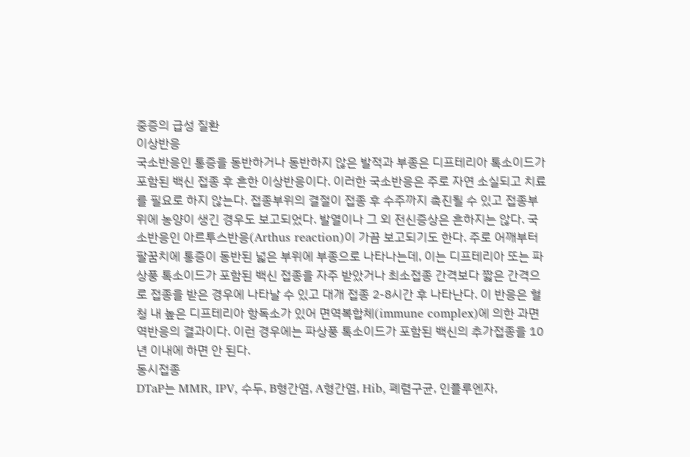중증의 급성 질환
이상반응
국소반응인 통증을 동반하거나 동반하지 않은 발적과 부종은 디프테리아 톡소이드가 포함된 백신 접종 후 흔한 이상반응이다. 이러한 국소반응은 주로 자연 소실되고 치료를 필요로 하지 않는다. 접종부위의 결절이 접종 후 수주까지 촉진될 수 있고 접종부위에 농양이 생긴 경우도 보고되었다. 발열이나 그 외 전신증상은 흔하지는 않다. 국소반응인 아르투스반응(Arthus reaction)이 가끔 보고되기도 한다. 주로 어깨부터 팔꿈치에 통증이 동반된 넓은 부위에 부종으로 나타나는데, 이는 디프테리아 또는 파상풍 톡소이드가 포함된 백신 접종을 자주 받았거나 최소접종 간격보다 짧은 간격으로 접종을 받은 경우에 나타날 수 있고 대개 접종 2-8시간 후 나타난다. 이 반응은 혈청 내 높은 디프테리아 항독소가 있어 면역복합체(immune complex)에 의한 과면역반응의 결과이다. 이런 경우에는 파상풍 톡소이드가 포함된 백신의 추가접종을 10년 이내에 하면 안 된다.
동시접종
DTaP는 MMR, IPV, 수두, B형간염, A형간염, Hib, 폐렴구균, 인플루엔자,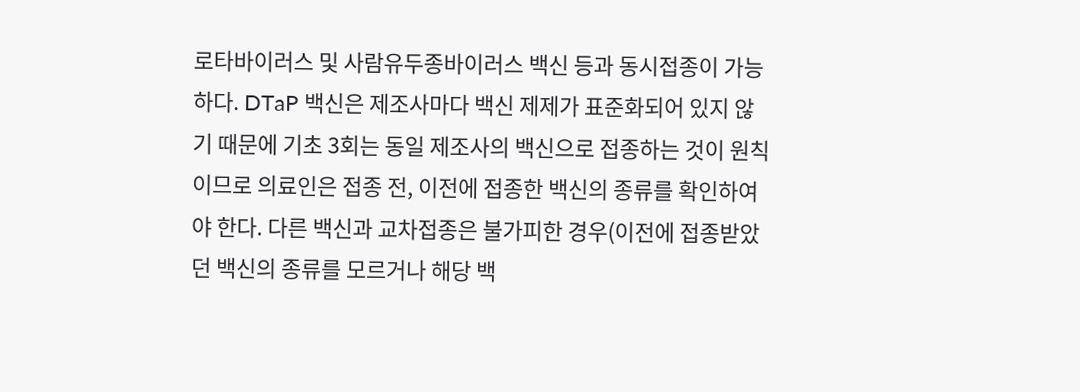로타바이러스 및 사람유두종바이러스 백신 등과 동시접종이 가능하다. DTaP 백신은 제조사마다 백신 제제가 표준화되어 있지 않기 때문에 기초 3회는 동일 제조사의 백신으로 접종하는 것이 원칙이므로 의료인은 접종 전, 이전에 접종한 백신의 종류를 확인하여야 한다. 다른 백신과 교차접종은 불가피한 경우(이전에 접종받았던 백신의 종류를 모르거나 해당 백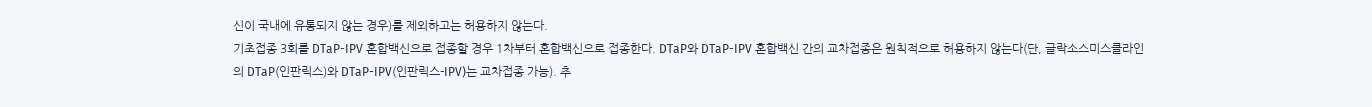신이 국내에 유통되지 않는 경우)를 제외하고는 허용하지 않는다.
기초접종 3회를 DTaP-IPV 혼합백신으로 접종할 경우 1차부터 혼합백신으로 접종한다. DTaP와 DTaP-IPV 혼합백신 간의 교차접종은 원칙적으로 허용하지 않는다(단, 글락소스미스클라인의 DTaP(인판릭스)와 DTaP-IPV(인판릭스-IPV)는 교차접종 가능). 추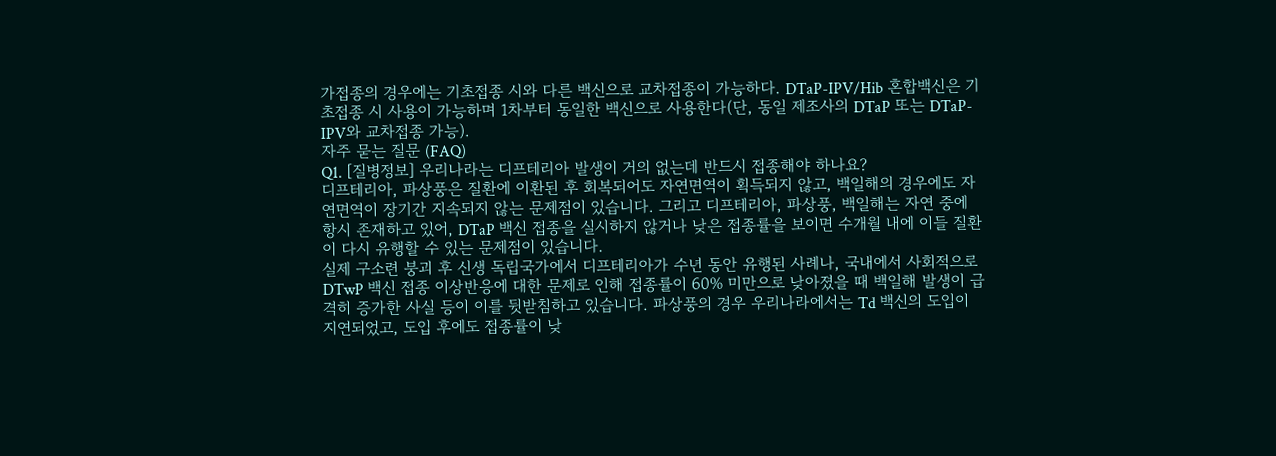가접종의 경우에는 기초접종 시와 다른 백신으로 교차접종이 가능하다. DTaP-IPV/Hib 혼합백신은 기초접종 시 사용이 가능하며 1차부터 동일한 백신으로 사용한다(단, 동일 제조사의 DTaP 또는 DTaP-IPV와 교차접종 가능).
자주 묻는 질문 (FAQ)
Q1. [질병정보] 우리나라는 디프테리아 발생이 거의 없는데 반드시 접종해야 하나요?
디프테리아, 파상풍은 질환에 이환된 후 회복되어도 자연면역이 획득되지 않고, 백일해의 경우에도 자연면역이 장기간 지속되지 않는 문제점이 있습니다. 그리고 디프테리아, 파상풍, 백일해는 자연 중에 항시 존재하고 있어, DTaP 백신 접종을 실시하지 않거나 낮은 접종률을 보이면 수개월 내에 이들 질환이 다시 유행할 수 있는 문제점이 있습니다.
실제 구소련 붕괴 후 신생 독립국가에서 디프테리아가 수년 동안 유행된 사례나, 국내에서 사회적으로 DTwP 백신 접종 이상반응에 대한 문제로 인해 접종률이 60% 미만으로 낮아졌을 때 백일해 발생이 급격히 증가한 사실 등이 이를 뒷받침하고 있습니다. 파상풍의 경우 우리나라에서는 Td 백신의 도입이 지연되었고, 도입 후에도 접종률이 낮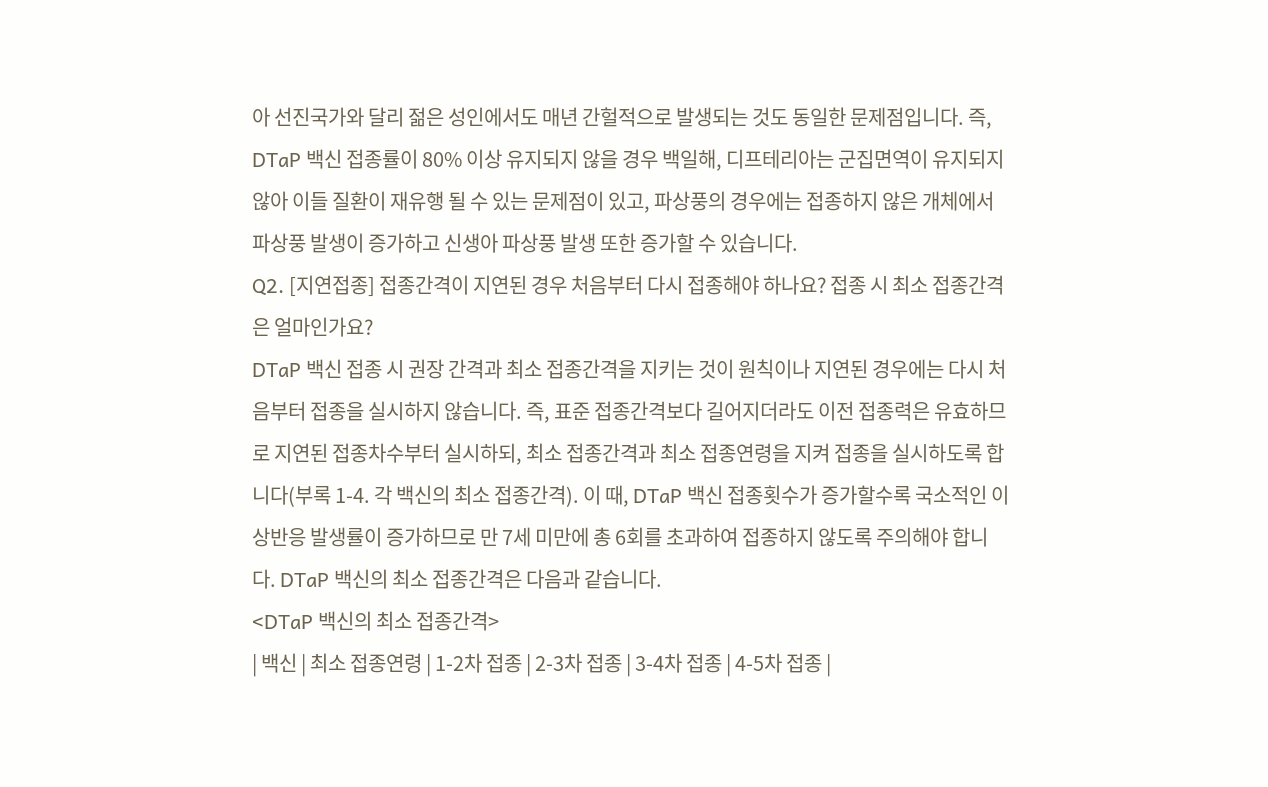아 선진국가와 달리 젊은 성인에서도 매년 간헐적으로 발생되는 것도 동일한 문제점입니다. 즉, DTaP 백신 접종률이 80% 이상 유지되지 않을 경우 백일해, 디프테리아는 군집면역이 유지되지 않아 이들 질환이 재유행 될 수 있는 문제점이 있고, 파상풍의 경우에는 접종하지 않은 개체에서 파상풍 발생이 증가하고 신생아 파상풍 발생 또한 증가할 수 있습니다.
Q2. [지연접종] 접종간격이 지연된 경우 처음부터 다시 접종해야 하나요? 접종 시 최소 접종간격은 얼마인가요?
DTaP 백신 접종 시 권장 간격과 최소 접종간격을 지키는 것이 원칙이나 지연된 경우에는 다시 처음부터 접종을 실시하지 않습니다. 즉, 표준 접종간격보다 길어지더라도 이전 접종력은 유효하므로 지연된 접종차수부터 실시하되, 최소 접종간격과 최소 접종연령을 지켜 접종을 실시하도록 합니다(부록 1-4. 각 백신의 최소 접종간격). 이 때, DTaP 백신 접종횟수가 증가할수록 국소적인 이상반응 발생률이 증가하므로 만 7세 미만에 총 6회를 초과하여 접종하지 않도록 주의해야 합니다. DTaP 백신의 최소 접종간격은 다음과 같습니다.
<DTaP 백신의 최소 접종간격>
| 백신 | 최소 접종연령 | 1-2차 접종 | 2-3차 접종 | 3-4차 접종 | 4-5차 접종 |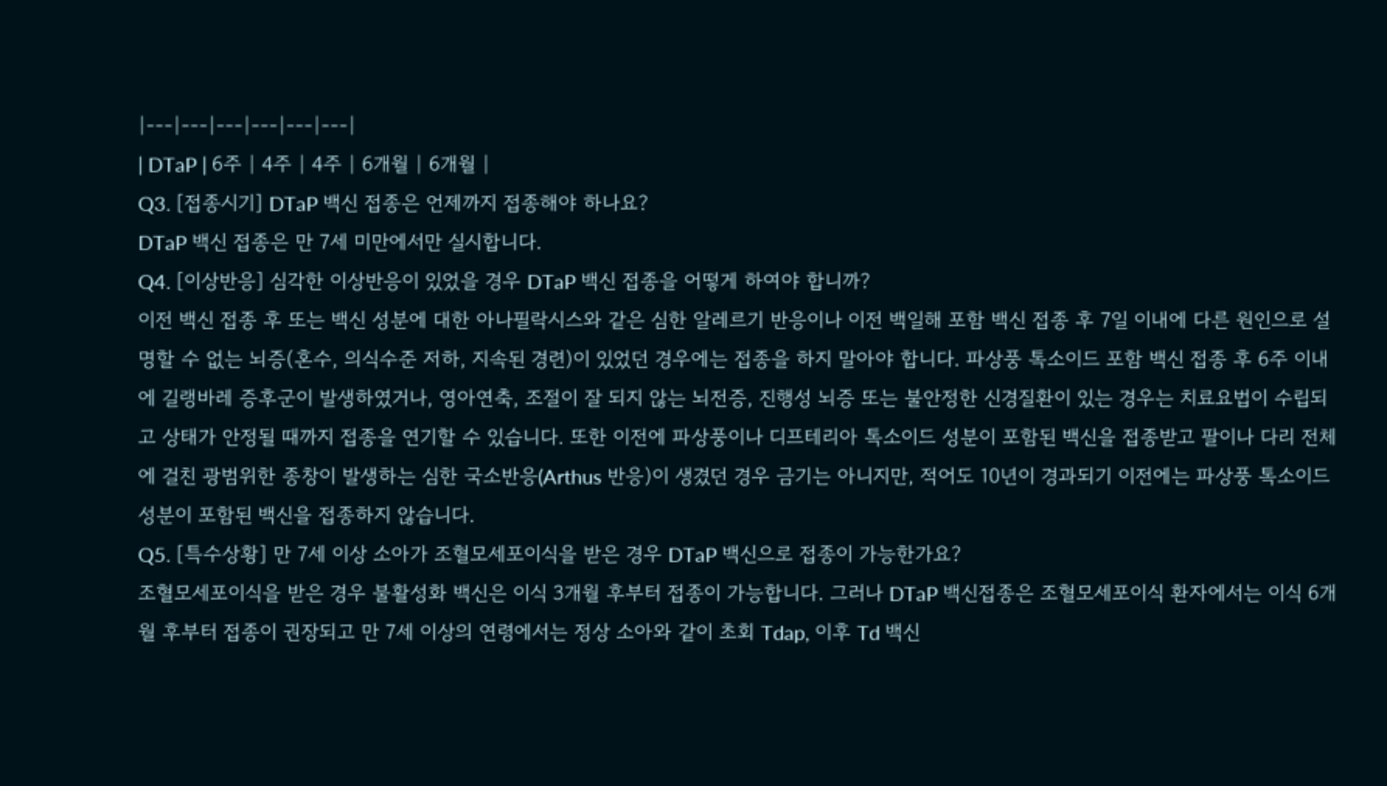|---|---|---|---|---|---|
| DTaP | 6주 | 4주 | 4주 | 6개월 | 6개월 |
Q3. [접종시기] DTaP 백신 접종은 언제까지 접종해야 하나요?
DTaP 백신 접종은 만 7세 미만에서만 실시합니다.
Q4. [이상반응] 심각한 이상반응이 있었을 경우 DTaP 백신 접종을 어떻게 하여야 합니까?
이전 백신 접종 후 또는 백신 성분에 대한 아나필락시스와 같은 심한 알레르기 반응이나 이전 백일해 포함 백신 접종 후 7일 이내에 다른 원인으로 설명할 수 없는 뇌증(혼수, 의식수준 저하, 지속된 경련)이 있었던 경우에는 접종을 하지 말아야 합니다. 파상풍 톡소이드 포함 백신 접종 후 6주 이내에 길랭바레 증후군이 발생하였거나, 영아연축, 조절이 잘 되지 않는 뇌전증, 진행성 뇌증 또는 불안정한 신경질환이 있는 경우는 치료요법이 수립되고 상태가 안정될 때까지 접종을 연기할 수 있습니다. 또한 이전에 파상풍이나 디프테리아 톡소이드 성분이 포함된 백신을 접종받고 팔이나 다리 전체에 걸친 광범위한 종창이 발생하는 심한 국소반응(Arthus 반응)이 생겼던 경우 금기는 아니지만, 적어도 10년이 경과되기 이전에는 파상풍 톡소이드 성분이 포함된 백신을 접종하지 않습니다.
Q5. [특수상황] 만 7세 이상 소아가 조혈모세포이식을 받은 경우 DTaP 백신으로 접종이 가능한가요?
조혈모세포이식을 받은 경우 불활성화 백신은 이식 3개월 후부터 접종이 가능합니다. 그러나 DTaP 백신접종은 조혈모세포이식 환자에서는 이식 6개월 후부터 접종이 권장되고 만 7세 이상의 연령에서는 정상 소아와 같이 초회 Tdap, 이후 Td 백신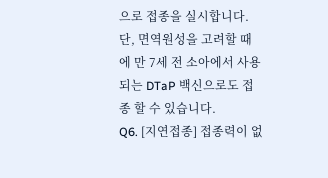으로 접종을 실시합니다. 단, 면역원성을 고려할 때에 만 7세 전 소아에서 사용되는 DTaP 백신으로도 접종 할 수 있습니다.
Q6. [지연접종] 접종력이 없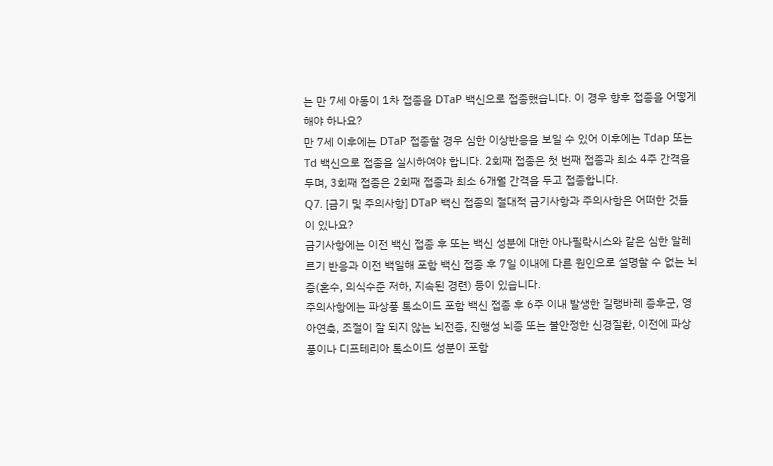는 만 7세 아동이 1차 접종을 DTaP 백신으로 접종했습니다. 이 경우 향후 접종을 어떻게 해야 하나요?
만 7세 이후에는 DTaP 접종할 경우 심한 이상반응을 보일 수 있어 이후에는 Tdap 또는 Td 백신으로 접종을 실시하여야 합니다. 2회째 접종은 첫 번째 접종과 최소 4주 간격을 두며, 3회째 접종은 2회째 접종과 최소 6개월 간격을 두고 접종합니다.
Q7. [금기 및 주의사항] DTaP 백신 접종의 절대적 금기사항과 주의사항은 어떠한 것들이 있나요?
금기사항에는 이전 백신 접종 후 또는 백신 성분에 대한 아나필락시스와 같은 심한 알레르기 반응과 이전 백일해 포함 백신 접종 후 7일 이내에 다른 원인으로 설명할 수 없는 뇌증(혼수, 의식수준 저하, 지속된 경련) 등이 있습니다.
주의사항에는 파상풍 톡소이드 포함 백신 접종 후 6주 이내 발생한 길랭바레 증후군, 영아연축, 조절이 잘 되지 않는 뇌전증, 진행성 뇌증 또는 불안정한 신경질환, 이전에 파상풍이나 디프테리아 톡소이드 성분이 포함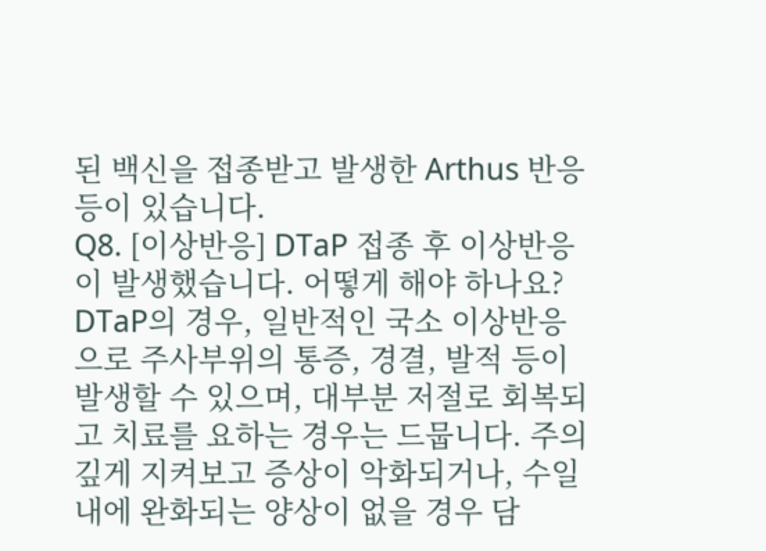된 백신을 접종받고 발생한 Arthus 반응 등이 있습니다.
Q8. [이상반응] DTaP 접종 후 이상반응이 발생했습니다. 어떻게 해야 하나요?
DTaP의 경우, 일반적인 국소 이상반응으로 주사부위의 통증, 경결, 발적 등이 발생할 수 있으며, 대부분 저절로 회복되고 치료를 요하는 경우는 드뭅니다. 주의 깊게 지켜보고 증상이 악화되거나, 수일 내에 완화되는 양상이 없을 경우 담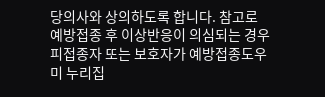당의사와 상의하도록 합니다. 참고로 예방접종 후 이상반응이 의심되는 경우 피접종자 또는 보호자가 예방접종도우미 누리집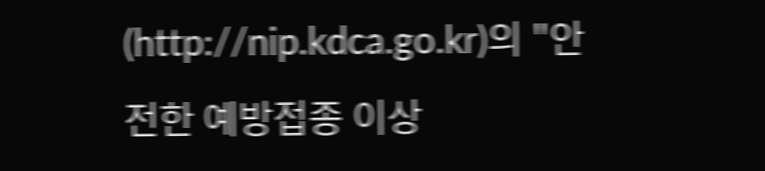(http://nip.kdca.go.kr)의 "안전한 예방접종 이상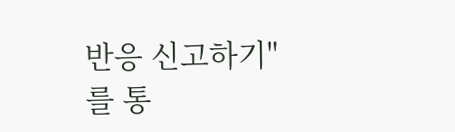반응 신고하기"를 통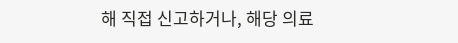해 직접 신고하거나, 해당 의료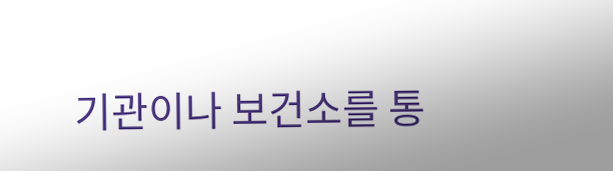기관이나 보건소를 통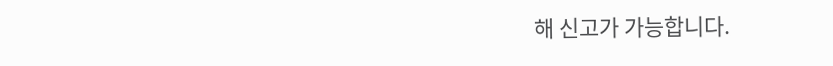해 신고가 가능합니다.